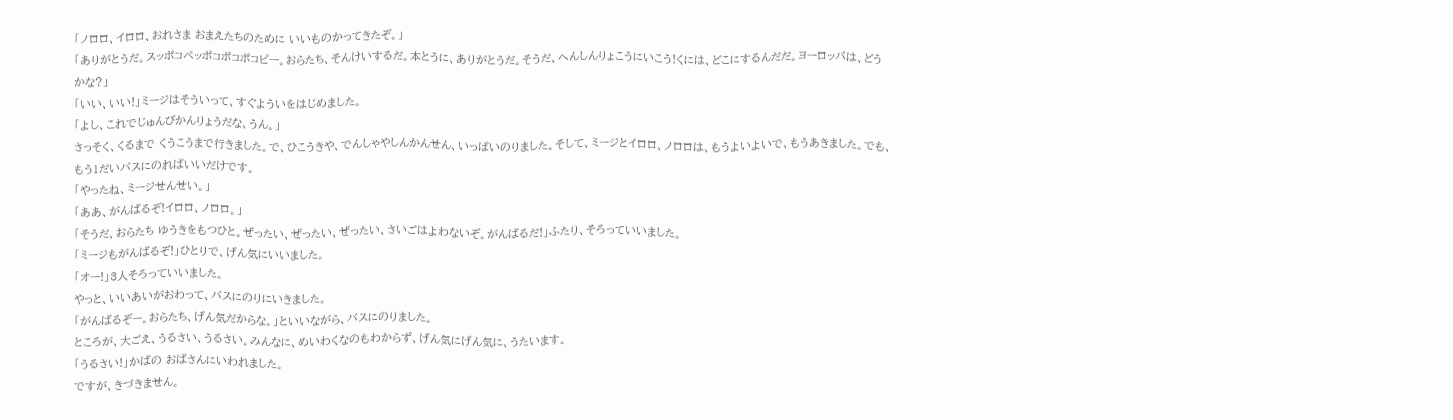「ノロロ、イロロ、おれさま おまえたちのために いいものかってきたぞ。」
「ありがとうだ。スッポコペッポコポコポコピー。おらたち、そんけいするだ。本とうに、ありがとうだ。そうだ、へんしんりょこうにいこう!くには、どこにするんだだ。ヨーロッパは、どうかな?」
「いい、いい!」ミージはそういって、すぐよういをはじめました。
「よし、これでじゅんびかんりょうだな、うん。」
さっそく、くるまで くうこうまで行きました。で、ひこうきや、でんしゃやしんかんせん、いっぱいのりました。そして、ミージとイロロ、ノロロは、もうよいよいで、もうあきました。でも、もう1だいバスにのればいいだけです。
「やったね、ミージせんせい。」
「ああ、がんばるぞ!イロロ、ノロロ。」
「そうだ、おらたち ゆうきをもつひと。ぜったい、ぜったい、ぜったい、さいごはよわないぞ。がんばるだ!」ふたり、そろっていいました。
「ミージもがんばるぞ!」ひとりで、げん気にいいました。
「オー!」3人そろっていいました。
やっと、いいあいがおわって、バスにのりにいきました。
「がんばるぞー。おらたち、げん気だからな。」といいながら、バスにのりました。
ところが、大ごえ、うるさい、うるさい。みんなに、めいわくなのもわからず、げん気にげん気に、うたいます。
「うるさい!」かばの おばさんにいわれました。
ですが、きづきません。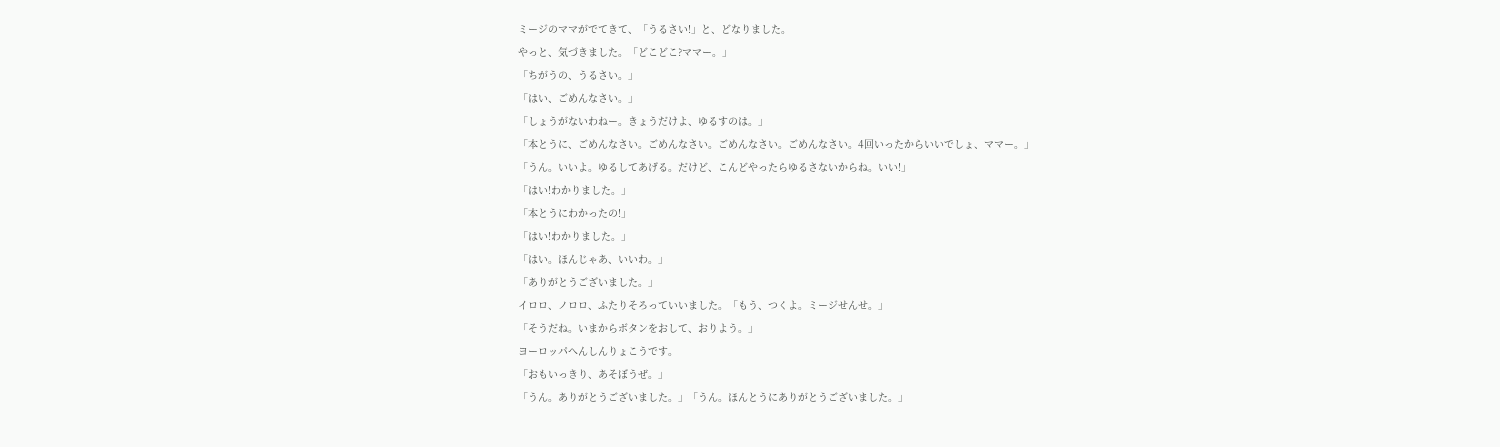ミージのママがでてきて、「うるさい!」と、どなりました。
やっと、気づきました。「どこどこ?ママー。」
「ちがうの、うるさい。」
「はい、ごめんなさい。」
「しょうがないわねー。きょうだけよ、ゆるすのは。」
「本とうに、ごめんなさい。ごめんなさい。ごめんなさい。ごめんなさい。4回いったからいいでしょ、ママー。」
「うん。いいよ。ゆるしてあげる。だけど、こんどやったらゆるさないからね。いい!」
「はい!わかりました。」
「本とうにわかったの!」
「はい!わかりました。」
「はい。ほんじゃあ、いいわ。」
「ありがとうございました。」
イロロ、ノロロ、ふたりそろっていいました。「もう、つくよ。ミージせんせ。」
「そうだね。いまからボタンをおして、おりよう。」
ヨーロッパへんしんりょこうです。
「おもいっきり、あそぼうぜ。」
「うん。ありがとうございました。」「うん。ほんとうにありがとうございました。」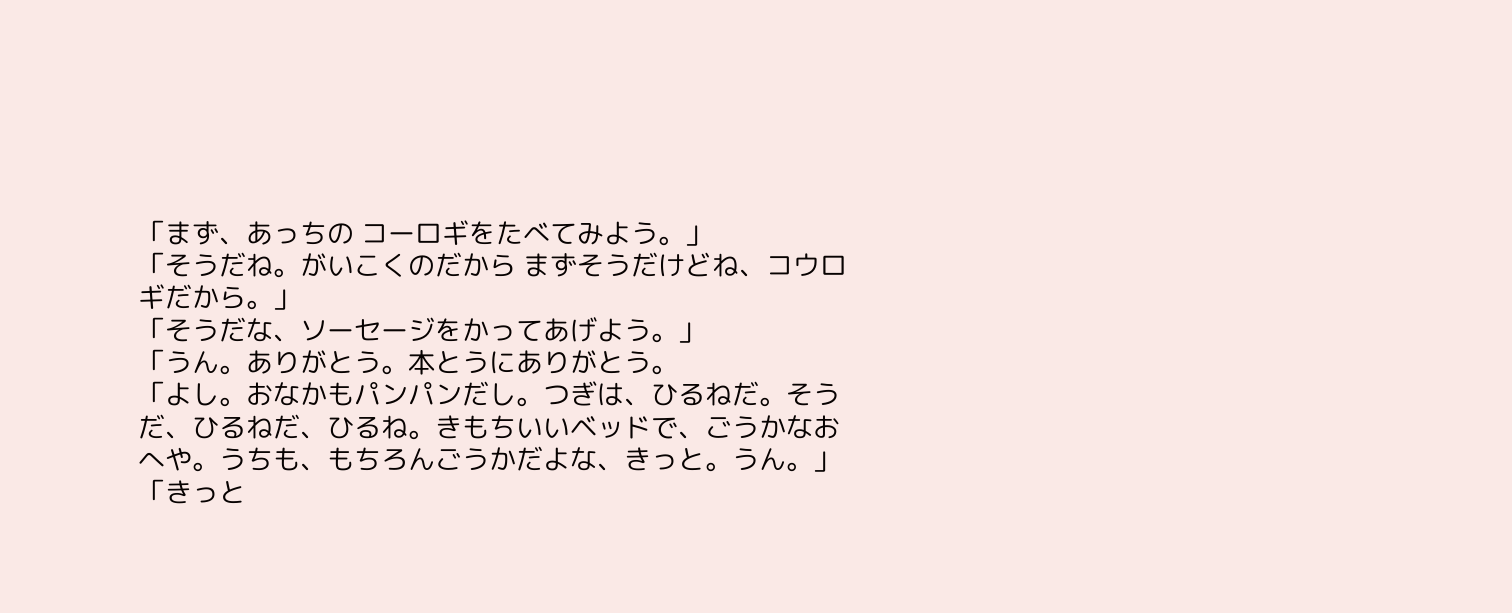「まず、あっちの コーロギをたべてみよう。」
「そうだね。がいこくのだから まずそうだけどね、コウロギだから。」
「そうだな、ソーセージをかってあげよう。」
「うん。ありがとう。本とうにありがとう。
「よし。おなかもパンパンだし。つぎは、ひるねだ。そうだ、ひるねだ、ひるね。きもちいいベッドで、ごうかなおへや。うちも、もちろんごうかだよな、きっと。うん。」
「きっと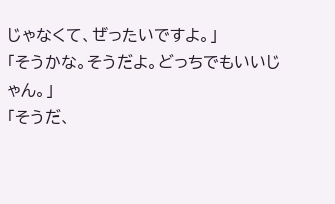じゃなくて、ぜったいですよ。」
「そうかな。そうだよ。どっちでもいいじゃん。」
「そうだ、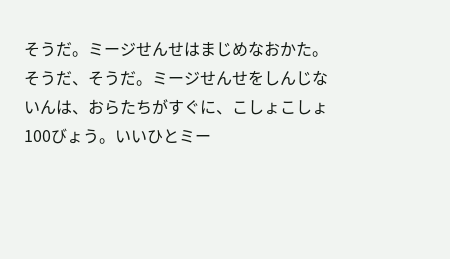そうだ。ミージせんせはまじめなおかた。そうだ、そうだ。ミージせんせをしんじないんは、おらたちがすぐに、こしょこしょ100びょう。いいひとミー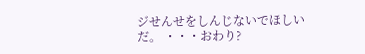ジせんせをしんじないでほしいだ。 ・・・おわり?